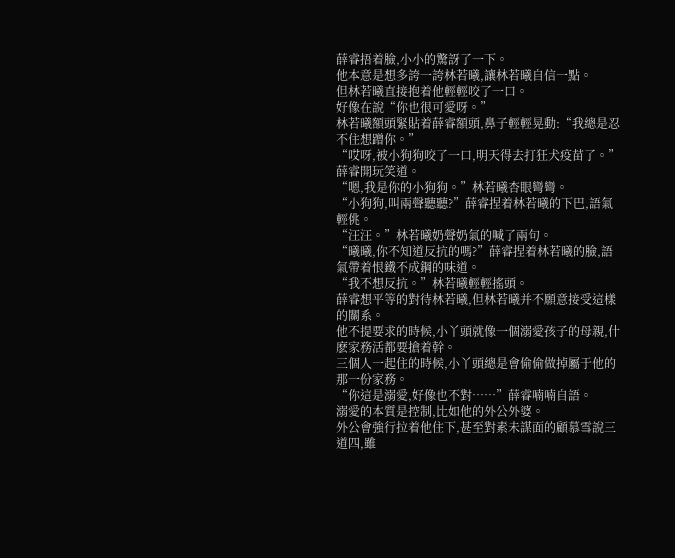薛睿捂着臉,小小的驚訝了一下。
他本意是想多誇一誇林若曦,讓林若曦自信一點。
但林若曦直接抱着他輕輕咬了一口。
好像在說“你也很可愛呀。”
林若曦額頭緊貼着薛睿額頭,鼻子輕輕晃動:“我總是忍不住想蹭你。”
“哎呀,被小狗狗咬了一口,明天得去打狂犬疫苗了。”薛睿開玩笑道。
“嗯,我是你的小狗狗。”林若曦杏眼彎彎。
“小狗狗,叫兩聲聽聽?”薛睿捏着林若曦的下巴,語氣輕佻。
“汪汪。”林若曦奶聲奶氣的喊了兩句。
“曦曦,你不知道反抗的嗎?”薛睿捏着林若曦的臉,語氣帶着恨鐵不成鋼的味道。
“我不想反抗。”林若曦輕輕搖頭。
薛睿想平等的對待林若曦,但林若曦并不願意接受這樣的關系。
他不提要求的時候,小丫頭就像一個溺愛孩子的母親,什麽家務活都要搶着幹。
三個人一起住的時候,小丫頭總是會偷偷做掉屬于他的那一份家務。
“你這是溺愛,好像也不對……”薛睿喃喃自語。
溺愛的本質是控制,比如他的外公外婆。
外公會強行拉着他住下,甚至對素未謀面的顧慕雪說三道四,雖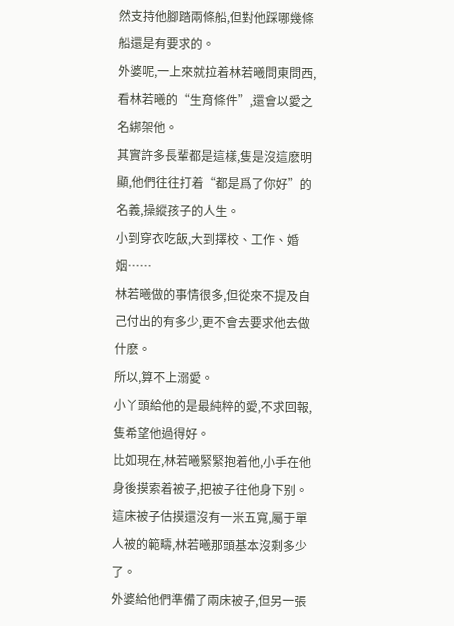然支持他腳踏兩條船,但對他踩哪幾條船還是有要求的。
外婆呢,一上來就拉着林若曦問東問西,看林若曦的“生育條件”,還會以愛之名綁架他。
其實許多長輩都是這樣,隻是沒這麽明顯,他們往往打着“都是爲了你好”的名義,操縱孩子的人生。
小到穿衣吃飯,大到擇校、工作、婚姻……
林若曦做的事情很多,但從來不提及自己付出的有多少,更不會去要求他去做什麽。
所以,算不上溺愛。
小丫頭給他的是最純粹的愛,不求回報,隻希望他過得好。
比如現在,林若曦緊緊抱着他,小手在他身後摸索着被子,把被子往他身下别。
這床被子估摸還沒有一米五寬,屬于單人被的範疇,林若曦那頭基本沒剩多少了。
外婆給他們準備了兩床被子,但另一張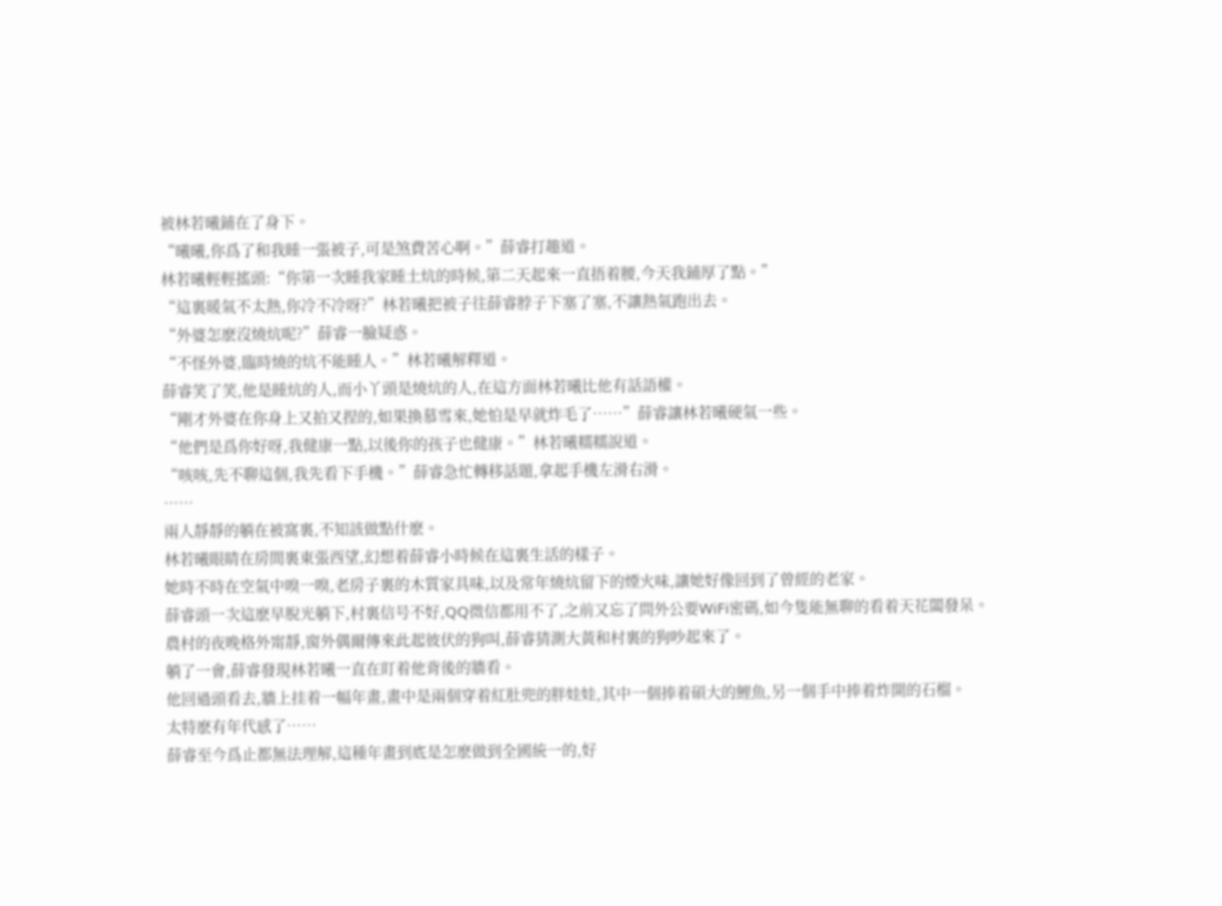被林若曦鋪在了身下。
“曦曦,你爲了和我睡一張被子,可是煞費苦心啊。”薛睿打趣道。
林若曦輕輕搖頭:“你第一次睡我家睡土炕的時候,第二天起來一直捂着腰,今天我鋪厚了點。”
“這裏暖氣不太熱,你冷不冷呀?”林若曦把被子往薛睿脖子下塞了塞,不讓熱氣跑出去。
“外婆怎麽沒燒炕呢?”薛睿一臉疑惑。
“不怪外婆,臨時燒的炕不能睡人。”林若曦解釋道。
薛睿笑了笑,他是睡炕的人,而小丫頭是燒炕的人,在這方面林若曦比他有話語權。
“剛才外婆在你身上又拍又捏的,如果換慕雪來,她怕是早就炸毛了……”薛睿讓林若曦硬氣一些。
“他們是爲你好呀,我健康一點,以後你的孩子也健康。”林若曦糯糯說道。
“咳咳,先不聊這個,我先看下手機。”薛睿急忙轉移話題,拿起手機左滑右滑。
……
兩人靜靜的躺在被窩裏,不知該做點什麽。
林若曦眼睛在房間裏東張西望,幻想着薛睿小時候在這裏生活的樣子。
她時不時在空氣中嗅一嗅,老房子裏的木質家具味,以及常年燒炕留下的煙火味,讓她好像回到了曾經的老家。
薛睿頭一次這麽早脫光躺下,村裏信号不好,QQ微信都用不了,之前又忘了問外公要WiFi密碼,如今隻能無聊的看着天花闆發呆。
農村的夜晚格外甯靜,窗外偶爾傳來此起彼伏的狗叫,薛睿猜測大黃和村裏的狗吵起來了。
躺了一會,薛睿發現林若曦一直在盯着他背後的牆看。
他回過頭看去,牆上挂着一幅年畫,畫中是兩個穿着紅肚兜的胖娃娃,其中一個捧着碩大的鯉魚,另一個手中捧着炸開的石榴。
太特麽有年代感了……
薛睿至今爲止都無法理解,這種年畫到底是怎麽做到全國統一的,好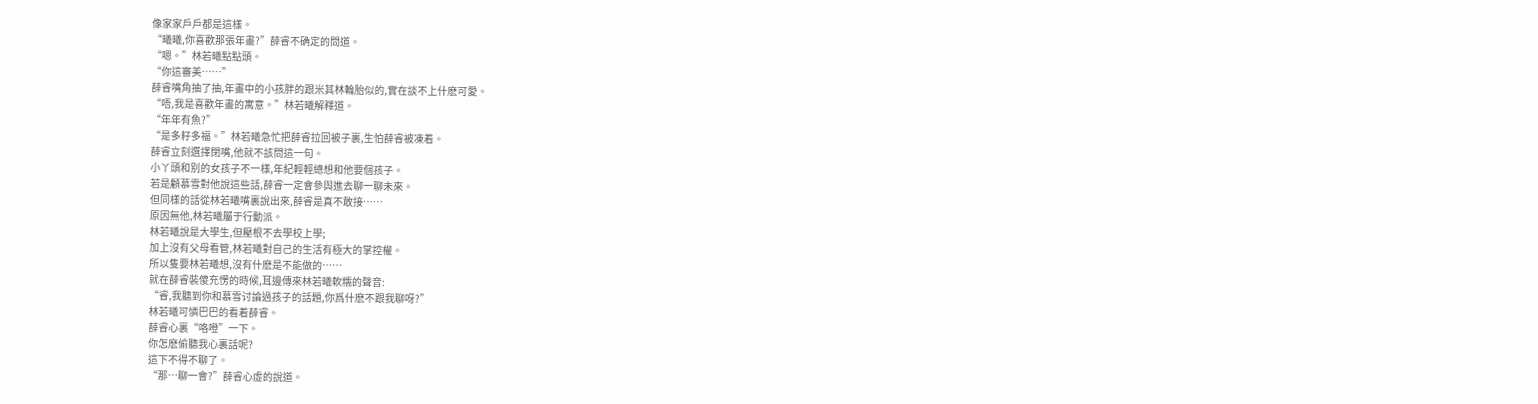像家家戶戶都是這樣。
“曦曦,你喜歡那張年畫?”薛睿不确定的問道。
“嗯。”林若曦點點頭。
“你這審美……”
薛睿嘴角抽了抽,年畫中的小孩胖的跟米其林輪胎似的,實在談不上什麽可愛。
“唔,我是喜歡年畫的寓意。”林若曦解釋道。
“年年有魚?”
“是多籽多福。”林若曦急忙把薛睿拉回被子裏,生怕薛睿被凍着。
薛睿立刻選擇閉嘴,他就不該問這一句。
小丫頭和别的女孩子不一樣,年紀輕輕總想和他要個孩子。
若是顧慕雪對他說這些話,薛睿一定會參與進去聊一聊未來。
但同樣的話從林若曦嘴裏說出來,薛睿是真不敢接……
原因無他,林若曦屬于行動派。
林若曦說是大學生,但壓根不去學校上學;
加上沒有父母看管,林若曦對自己的生活有極大的掌控權。
所以隻要林若曦想,沒有什麽是不能做的……
就在薛睿裝傻充愣的時候,耳邊傳來林若曦軟糯的聲音:
“睿,我聽到你和慕雪讨論過孩子的話題,你爲什麽不跟我聊呀?”
林若曦可憐巴巴的看着薛睿。
薛睿心裏“咯噔”一下。
你怎麽偷聽我心裏話呢?
這下不得不聊了。
“那…聊一會?”薛睿心虛的說道。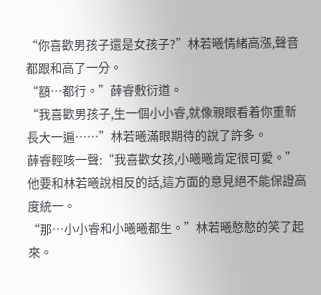“你喜歡男孩子還是女孩子?”林若曦情緒高漲,聲音都跟和高了一分。
“額…都行。”薛睿敷衍道。
“我喜歡男孩子,生一個小小睿,就像親眼看着你重新長大一遍……”林若曦滿眼期待的說了許多。
薛睿輕咳一聲:“我喜歡女孩,小曦曦肯定很可愛。”
他要和林若曦說相反的話,這方面的意見絕不能保證高度統一。
“那…小小睿和小曦曦都生。”林若曦憨憨的笑了起來。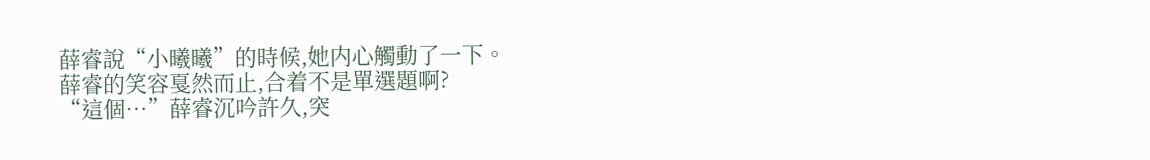薛睿說“小曦曦”的時候,她内心觸動了一下。
薛睿的笑容戛然而止,合着不是單選題啊?
“這個…”薛睿沉吟許久,突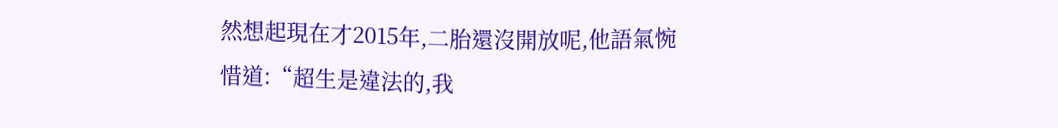然想起現在才2015年,二胎還沒開放呢,他語氣惋惜道:“超生是違法的,我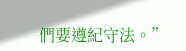們要遵紀守法。”